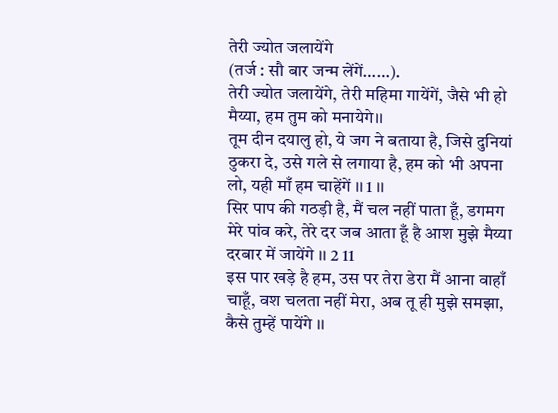तेरी ज्योत जलायेंगे
(तर्ज : सौ बार जन्म लेंगें……).
तेरी ज्योत जलायेंगे, तेरी महिमा गायेंगें, जैसे भी हो मैय्या, हम तुम को मनायेगे।।
तूम दीन दयालु हो, ये जग ने बताया है, जिसे दुनियां ठुकरा दे, उसे गले से लगाया है, हम को भी अपना लो, यही माँ हम चाहेंगें ।। 1 ।।
सिर पाप की गठड़ी है, मैं चल नहीं पाता हूँ, डगमग मेरे पांव करे, तेरे दर जब आता हूँ है आश मुझे मैय्या दरबार में जायेंगे ।। 2 11
इस पार खड़े है हम, उस पर तेरा डेरा मैं आना वाहाँ चाहूँ, वश चलता नहीं मेरा, अब तू ही मुझे समझा, कैसे तुम्हें पायेंगे ।।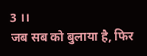3 ।।
जब सब को बुलाया है, फिर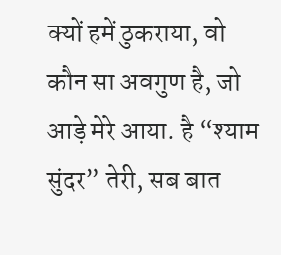क्यों हमें ठुकराया, वो कौन सा अवगुण है, जो आड़े मेरे आया. है “श्याम सुंदर” तेरी, सब बात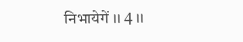निभायेगें ।। 4 ।।